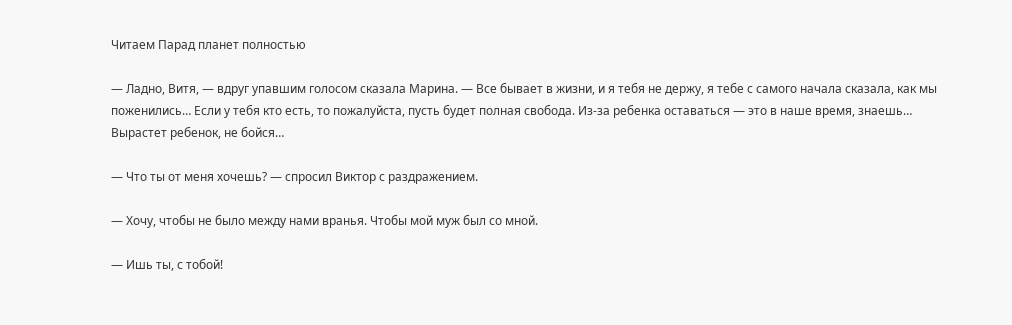Читаем Парад планет полностью

— Ладно, Витя, — вдруг упавшим голосом сказала Марина. — Все бывает в жизни, и я тебя не держу, я тебе с самого начала сказала, как мы поженились… Если у тебя кто есть, то пожалуйста, пусть будет полная свобода. Из-за ребенка оставаться — это в наше время, знаешь… Вырастет ребенок, не бойся…

— Что ты от меня хочешь? — спросил Виктор с раздражением.

— Хочу, чтобы не было между нами вранья. Чтобы мой муж был со мной.

— Ишь ты, с тобой!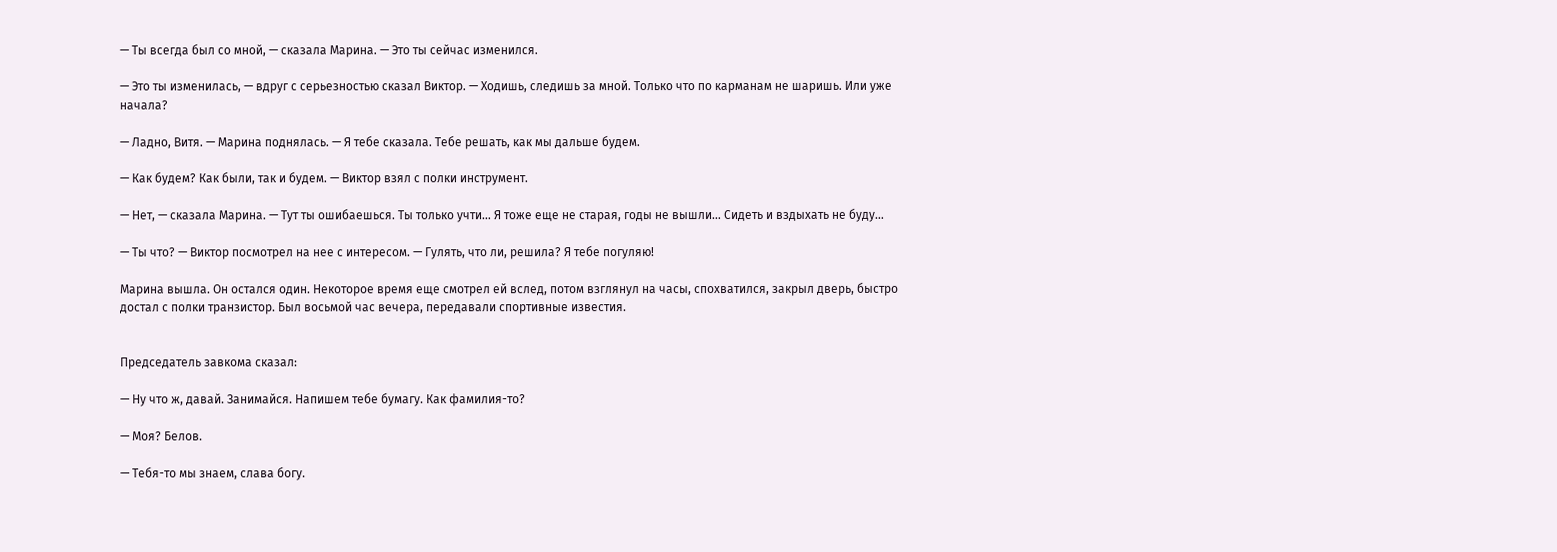— Ты всегда был со мной, — сказала Марина. — Это ты сейчас изменился.

— Это ты изменилась, — вдруг с серьезностью сказал Виктор. — Ходишь, следишь за мной. Только что по карманам не шаришь. Или уже начала?

— Ладно, Витя. — Марина поднялась. — Я тебе сказала. Тебе решать, как мы дальше будем.

— Как будем? Как были, так и будем. — Виктор взял с полки инструмент.

— Нет, — сказала Марина. — Тут ты ошибаешься. Ты только учти… Я тоже еще не старая, годы не вышли… Сидеть и вздыхать не буду…

— Ты что? — Виктор посмотрел на нее с интересом. — Гулять, что ли, решила? Я тебе погуляю!

Марина вышла. Он остался один. Некоторое время еще смотрел ей вслед, потом взглянул на часы, спохватился, закрыл дверь, быстро достал с полки транзистор. Был восьмой час вечера, передавали спортивные известия.


Председатель завкома сказал:

— Ну что ж, давай. Занимайся. Напишем тебе бумагу. Как фамилия-то?

— Моя? Белов.

— Тебя-то мы знаем, слава богу.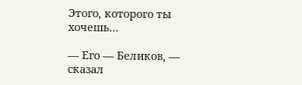Этого, которого ты хочешь…

— Его — Беликов, — сказал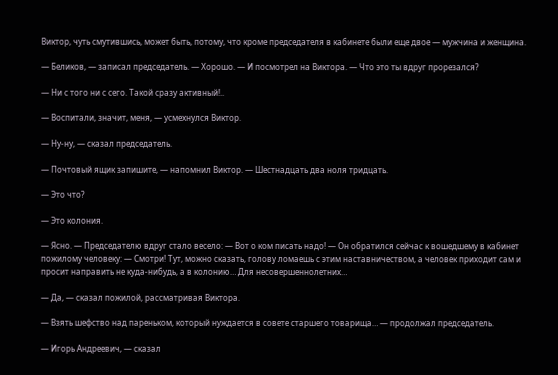Виктор, чуть смутившись, может быть, потому, что кроме председателя в кабинете были еще двое — мужчина и женщина.

— Беликов, — записал председатель. — Хорошо. — И посмотрел на Виктора. — Что это ты вдруг прорезался?

— Ни с того ни с сего. Такой сразу активный!..

— Воспитали, значит, меня, — усмехнулся Виктор.

— Ну-ну, — сказал председатель.

— Почтовый ящик запишите, — напомнил Виктор. — Шестнадцать два ноля тридцать.

— Это что?

— Это колония.

— Ясно. — Председателю вдруг стало весело: — Вот о ком писать надо! — Он обратился сейчас к вошедшему в кабинет пожилому человеку: — Смотри! Тут, можно сказать, голову ломаешь с этим наставничеством, а человек приходит сам и просит направить не куда-нибудь, а в колонию… Для несовершеннолетних…

— Да, — сказал пожилой, рассматривая Виктора.

— Взять шефство над пареньком, который нуждается в совете старшего товарища… — продолжал председатель.

— Игорь Андреевич, — сказал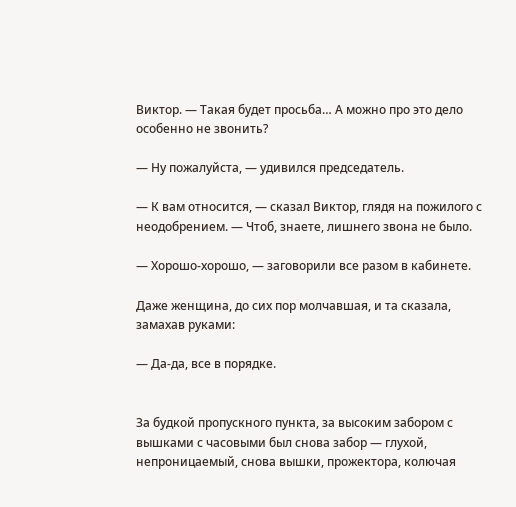Виктор. — Такая будет просьба… А можно про это дело особенно не звонить?

— Ну пожалуйста, — удивился председатель.

— К вам относится, — сказал Виктор, глядя на пожилого с неодобрением. — Чтоб, знаете, лишнего звона не было.

— Хорошо-хорошо, — заговорили все разом в кабинете.

Даже женщина, до сих пор молчавшая, и та сказала, замахав руками:

— Да-да, все в порядке.


За будкой пропускного пункта, за высоким забором с вышками с часовыми был снова забор — глухой, непроницаемый, снова вышки, прожектора, колючая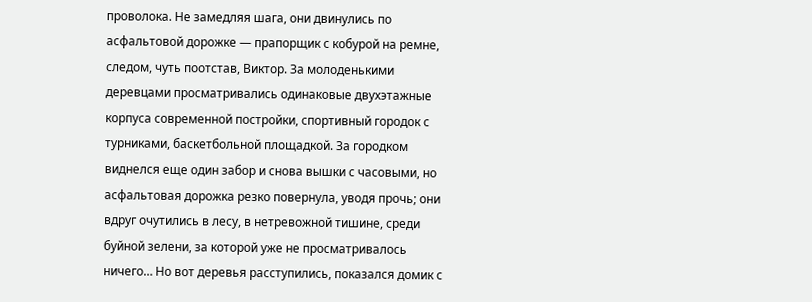проволока. Не замедляя шага, они двинулись по асфальтовой дорожке — прапорщик с кобурой на ремне, следом, чуть поотстав, Виктор. За молоденькими деревцами просматривались одинаковые двухэтажные корпуса современной постройки, спортивный городок с турниками, баскетбольной площадкой. За городком виднелся еще один забор и снова вышки с часовыми, но асфальтовая дорожка резко повернула, уводя прочь; они вдруг очутились в лесу, в нетревожной тишине, среди буйной зелени, за которой уже не просматривалось ничего… Но вот деревья расступились, показался домик с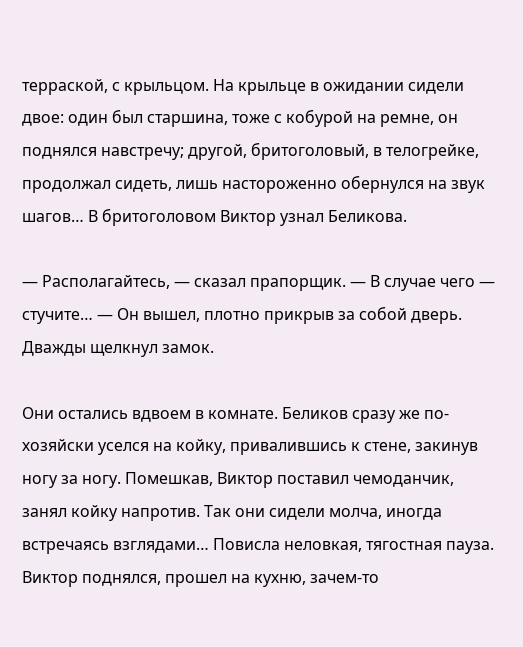терраской, с крыльцом. На крыльце в ожидании сидели двое: один был старшина, тоже с кобурой на ремне, он поднялся навстречу; другой, бритоголовый, в телогрейке, продолжал сидеть, лишь настороженно обернулся на звук шагов… В бритоголовом Виктор узнал Беликова.

— Располагайтесь, — сказал прапорщик. — В случае чего — стучите… — Он вышел, плотно прикрыв за собой дверь. Дважды щелкнул замок.

Они остались вдвоем в комнате. Беликов сразу же по-хозяйски уселся на койку, привалившись к стене, закинув ногу за ногу. Помешкав, Виктор поставил чемоданчик, занял койку напротив. Так они сидели молча, иногда встречаясь взглядами… Повисла неловкая, тягостная пауза. Виктор поднялся, прошел на кухню, зачем-то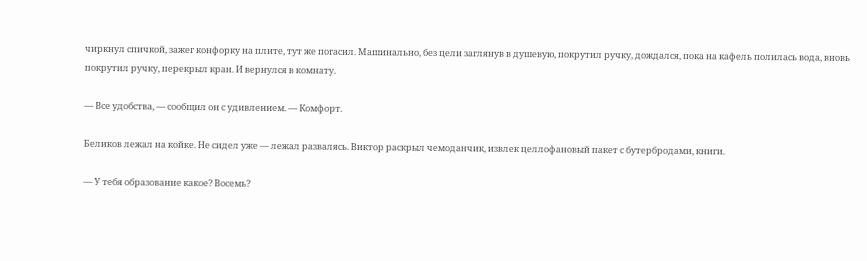чиркнул спичкой, зажег конфорку на плите, тут же погасил. Машинально, без цели заглянув в душевую, покрутил ручку, дождался, пока на кафель полилась вода, вновь покрутил ручку, перекрыл кран. И вернулся в комнату.

— Все удобства, — сообщил он с удивлением. — Комфорт.

Беликов лежал на койке. Не сидел уже — лежал развалясь. Виктор раскрыл чемоданчик, извлек целлофановый пакет с бутербродами, книги.

— У тебя образование какое? Восемь?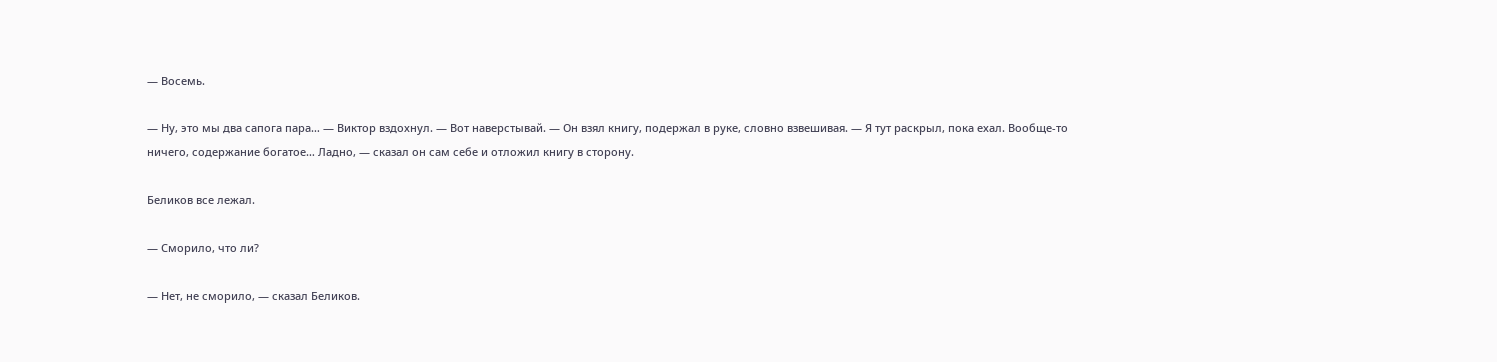— Восемь.

— Ну, это мы два сапога пара… — Виктор вздохнул. — Вот наверстывай. — Он взял книгу, подержал в руке, словно взвешивая. — Я тут раскрыл, пока ехал. Вообще-то ничего, содержание богатое… Ладно, — сказал он сам себе и отложил книгу в сторону.

Беликов все лежал.

— Сморило, что ли?

— Нет, не сморило, — сказал Беликов.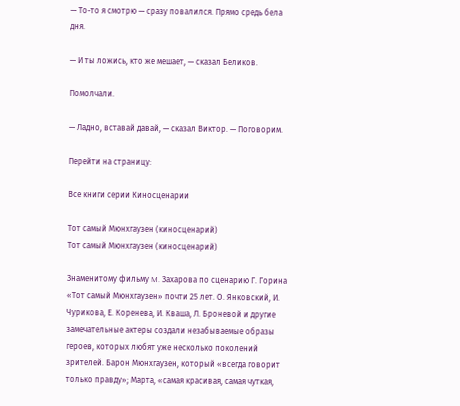— То-то я смотрю — сразу повалился. Прямо средь бела дня.

— И ты ложись, кто же мешает, — сказал Беликов.

Помолчали.

— Ладно, вставай давай, — сказал Виктор. — Поговорим.

Перейти на страницу:

Все книги серии Киносценарии

Тот самый Мюнхгаузен (киносценарий)
Тот самый Мюнхгаузен (киносценарий)

Знаменитому фильму M. Захарова по сценарию Г. Горина «Тот самый Мюнхгаузен» почти 25 лет. О. Янковский, И. Чурикова, Е. Коренева, И. Кваша, Л. Броневой и другие замечательные актеры создали незабываемые образы героев, которых любят уже несколько поколений зрителей. Барон Мюнхгаузен, который «всегда говорит только правду»; Марта, «самая красивая, самая чуткая,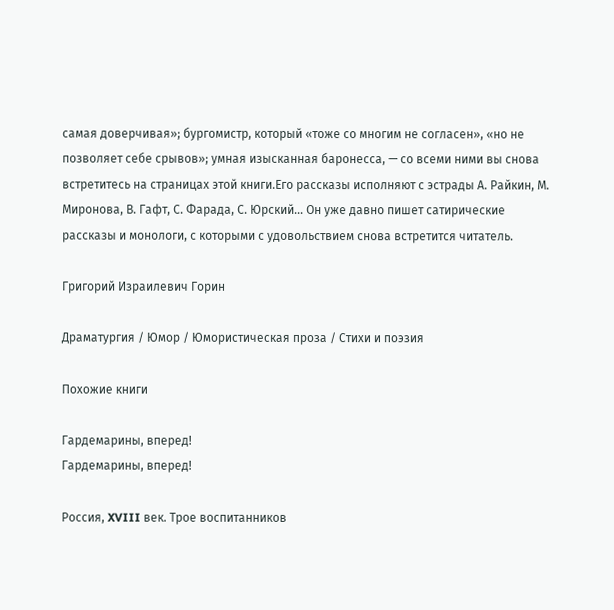самая доверчивая»; бургомистр, который «тоже со многим не согласен», «но не позволяет себе срывов»; умная изысканная баронесса, — со всеми ними вы снова встретитесь на страницах этой книги.Его рассказы исполняют с эстрады А. Райкин, М. Миронова, В. Гафт, С. Фарада, С. Юрский… Он уже давно пишет сатирические рассказы и монологи, с которыми с удовольствием снова встретится читатель.

Григорий Израилевич Горин

Драматургия / Юмор / Юмористическая проза / Стихи и поэзия

Похожие книги

Гардемарины, вперед!
Гардемарины, вперед!

Россия, XVIII век. Трое воспитанников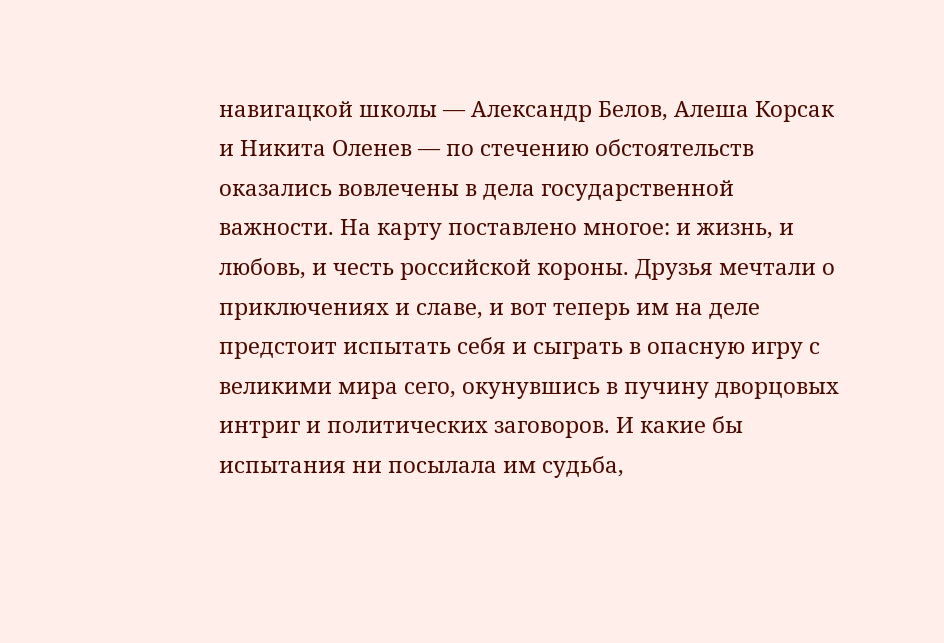навигацкой школы — Александр Белов, Алеша Корсак и Никита Оленев — по стечению обстоятельств оказались вовлечены в дела государственной важности. На карту поставлено многое: и жизнь, и любовь, и честь российской короны. Друзья мечтали о приключениях и славе, и вот теперь им на деле предстоит испытать себя и сыграть в опасную игру с великими мира сего, окунувшись в пучину дворцовых интриг и политических заговоров. И какие бы испытания ни посылала им судьба,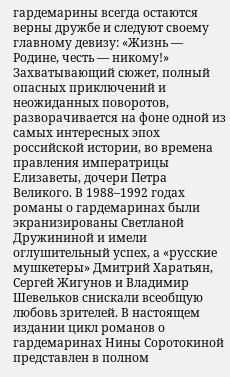гардемарины всегда остаются верны дружбе и следуют своему главному девизу: «Жизнь — Родине, честь — никому!» Захватывающий сюжет, полный опасных приключений и неожиданных поворотов, разворачивается на фоне одной из самых интересных эпох российской истории, во времена правления императрицы Елизаветы, дочери Петра Великого. В 1988–1992 годах романы о гардемаринах были экранизированы Светланой Дружининой и имели оглушительный успех, а «русские мушкетеры» Дмитрий Харатьян, Сергей Жигунов и Владимир Шевельков снискали всеобщую любовь зрителей. В настоящем издании цикл романов о гардемаринах Нины Соротокиной представлен в полном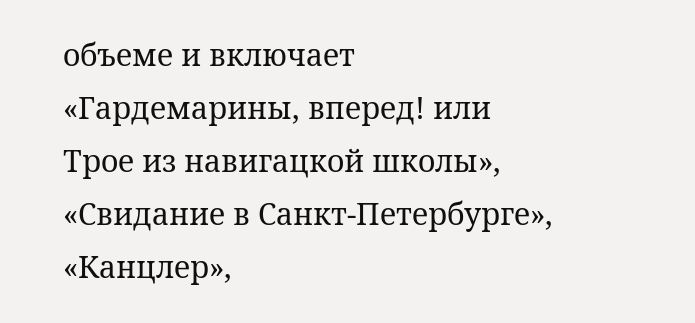объеме и включает «Гардемарины, вперед! или Трое из навигацкой школы», «Свидание в Санкт-Петербурге», «Канцлер»,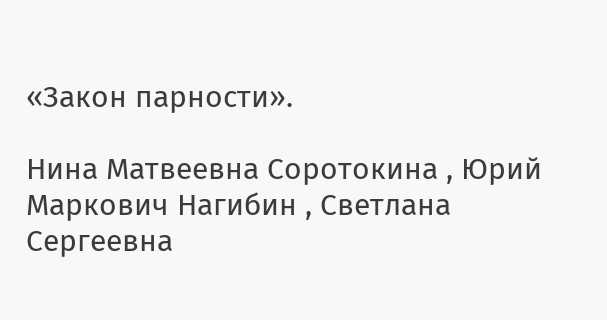«Закон парности».

Нина Матвеевна Соротокина , Юрий Маркович Нагибин , Светлана Сергеевна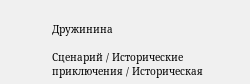Дружинина

Сценарий / Исторические приключения / Историческая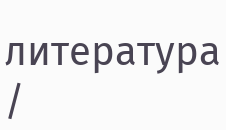литература /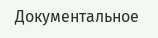Документальное